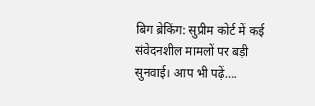बिग ब्रेकिंग: सुप्रीम कोर्ट में कई संवेदनशील मामलों पर बड़ी सुनवाई। आप भी पढ़ें….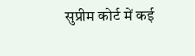सुप्रीम कोर्ट में कई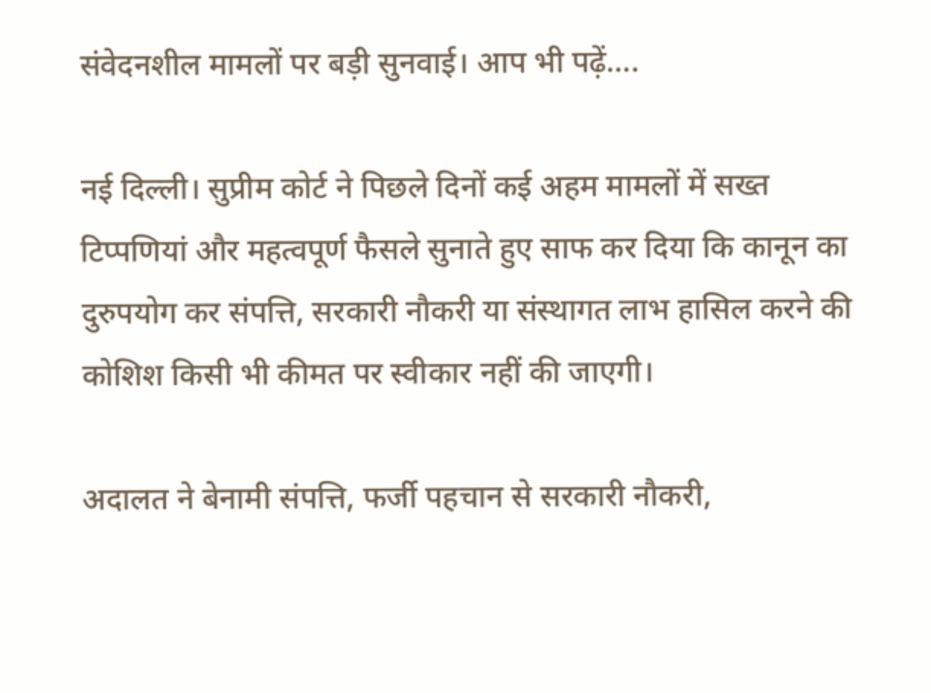संवेदनशील मामलों पर बड़ी सुनवाई। आप भी पढ़ें….

नई दिल्ली। सुप्रीम कोर्ट ने पिछले दिनों कई अहम मामलों में सख्त टिप्पणियां और महत्वपूर्ण फैसले सुनाते हुए साफ कर दिया कि कानून का दुरुपयोग कर संपत्ति, सरकारी नौकरी या संस्थागत लाभ हासिल करने की कोशिश किसी भी कीमत पर स्वीकार नहीं की जाएगी।

अदालत ने बेनामी संपत्ति, फर्जी पहचान से सरकारी नौकरी,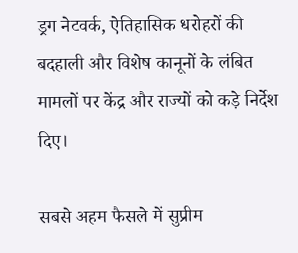ड्रग नेटवर्क, ऐतिहासिक धरोहरों की बदहाली और विशेष कानूनों के लंबित मामलों पर केंद्र और राज्यों को कड़े निर्देश दिए।

सबसे अहम फैसले में सुप्रीम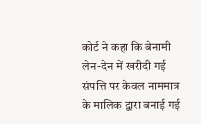कोर्ट ने कहा कि बेनामी लेन-देन में खरीदी गई संपत्ति पर केवल नाममात्र के मालिक द्वारा बनाई गई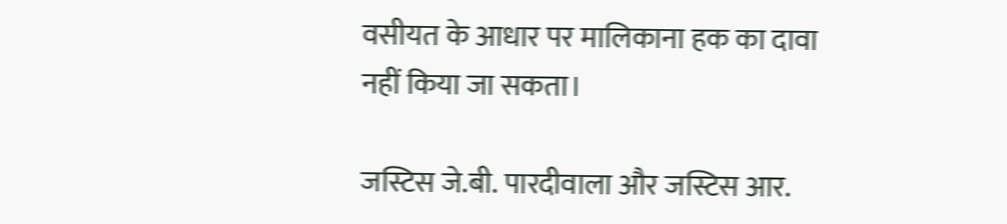वसीयत के आधार पर मालिकाना हक का दावा नहीं किया जा सकता।

जस्टिस जे.बी. पारदीवाला और जस्टिस आर.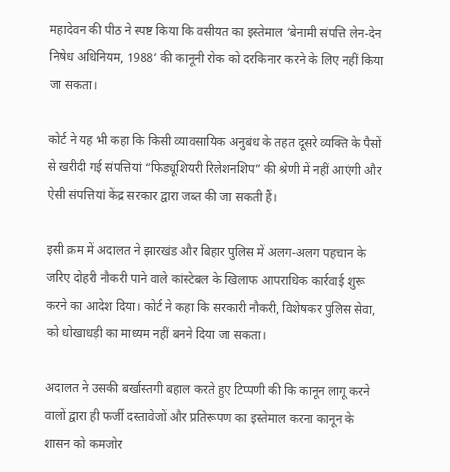महादेवन की पीठ ने स्पष्ट किया कि वसीयत का इस्तेमाल ‘बेनामी संपत्ति लेन-देन निषेध अधिनियम, 1988’ की कानूनी रोक को दरकिनार करने के लिए नहीं किया जा सकता।

कोर्ट ने यह भी कहा कि किसी व्यावसायिक अनुबंध के तहत दूसरे व्यक्ति के पैसों से खरीदी गई संपत्तियां “फिड्यूशियरी रिलेशनशिप” की श्रेणी में नहीं आएंगी और ऐसी संपत्तियां केंद्र सरकार द्वारा जब्त की जा सकती हैं।

इसी क्रम में अदालत ने झारखंड और बिहार पुलिस में अलग-अलग पहचान के जरिए दोहरी नौकरी पाने वाले कांस्टेबल के खिलाफ आपराधिक कार्रवाई शुरू करने का आदेश दिया। कोर्ट ने कहा कि सरकारी नौकरी, विशेषकर पुलिस सेवा, को धोखाधड़ी का माध्यम नहीं बनने दिया जा सकता।

अदालत ने उसकी बर्खास्तगी बहाल करते हुए टिप्पणी की कि कानून लागू करने वालों द्वारा ही फर्जी दस्तावेजों और प्रतिरूपण का इस्तेमाल करना कानून के शासन को कमजोर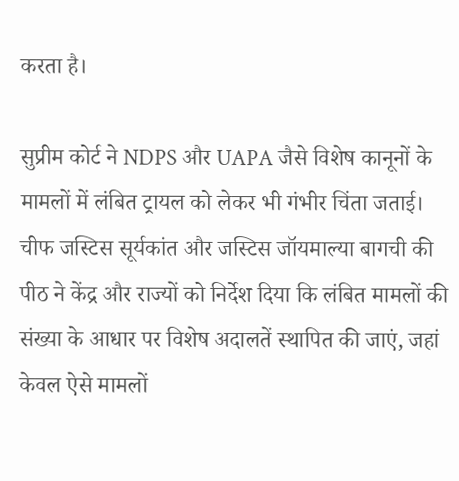करता है।

सुप्रीम कोर्ट ने NDPS और UAPA जैसे विशेष कानूनों के मामलों में लंबित ट्रायल को लेकर भी गंभीर चिंता जताई। चीफ जस्टिस सूर्यकांत और जस्टिस जॉयमाल्या बागची की पीठ ने केंद्र और राज्यों को निर्देश दिया कि लंबित मामलों की संख्या के आधार पर विशेष अदालतें स्थापित की जाएं, जहां केवल ऐसे मामलों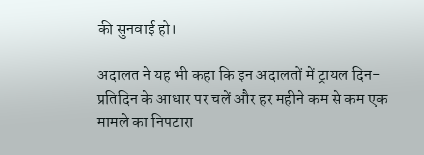की सुनवाई हो।

अदालत ने यह भी कहा कि इन अदालतों में ट्रायल दिन-प्रतिदिन के आधार पर चलें और हर महीने कम से कम एक मामले का निपटारा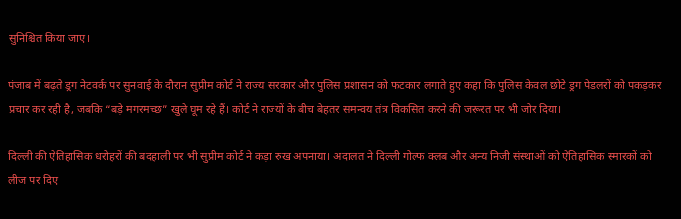सुनिश्चित किया जाए।

पंजाब में बढ़ते ड्रग नेटवर्क पर सुनवाई के दौरान सुप्रीम कोर्ट ने राज्य सरकार और पुलिस प्रशासन को फटकार लगाते हुए कहा कि पुलिस केवल छोटे ड्रग पेडलरों को पकड़कर प्रचार कर रही है, जबकि “बड़े मगरमच्छ” खुले घूम रहे हैं। कोर्ट ने राज्यों के बीच बेहतर समन्वय तंत्र विकसित करने की जरूरत पर भी जोर दिया।

दिल्ली की ऐतिहासिक धरोहरों की बदहाली पर भी सुप्रीम कोर्ट ने कड़ा रुख अपनाया। अदालत ने दिल्ली गोल्फ क्लब और अन्य निजी संस्थाओं को ऐतिहासिक स्मारकों को लीज पर दिए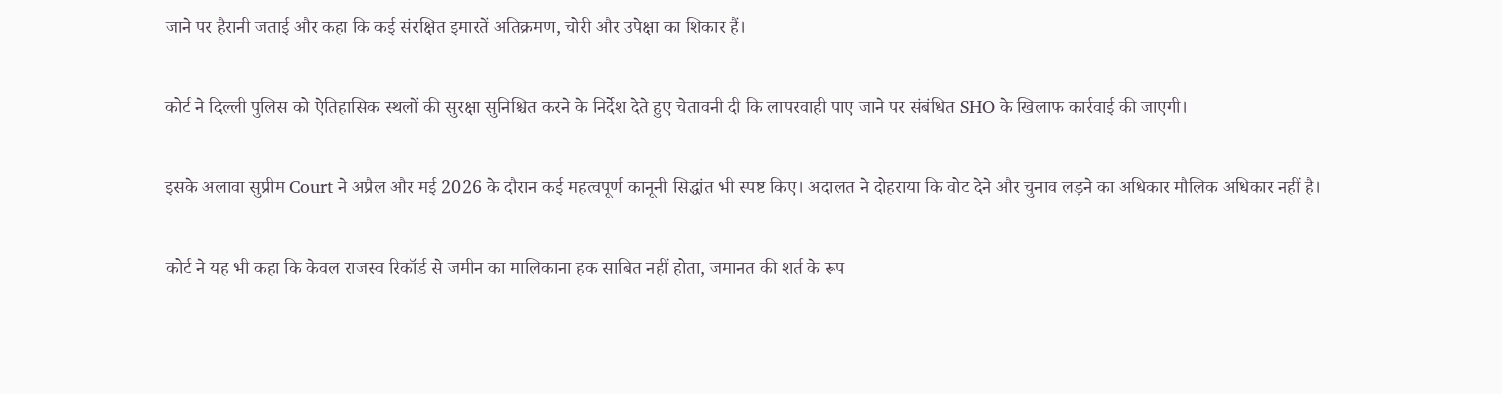जाने पर हैरानी जताई और कहा कि कई संरक्षित इमारतें अतिक्रमण, चोरी और उपेक्षा का शिकार हैं।

कोर्ट ने दिल्ली पुलिस को ऐतिहासिक स्थलों की सुरक्षा सुनिश्चित करने के निर्देश देते हुए चेतावनी दी कि लापरवाही पाए जाने पर संबंधित SHO के खिलाफ कार्रवाई की जाएगी।

इसके अलावा सुप्रीम Court ने अप्रैल और मई 2026 के दौरान कई महत्वपूर्ण कानूनी सिद्धांत भी स्पष्ट किए। अदालत ने दोहराया कि वोट देने और चुनाव लड़ने का अधिकार मौलिक अधिकार नहीं है।

कोर्ट ने यह भी कहा कि केवल राजस्व रिकॉर्ड से जमीन का मालिकाना हक साबित नहीं होता, जमानत की शर्त के रूप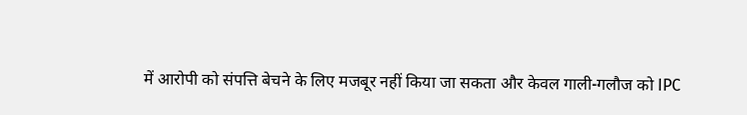में आरोपी को संपत्ति बेचने के लिए मजबूर नहीं किया जा सकता और केवल गाली-गलौज को IPC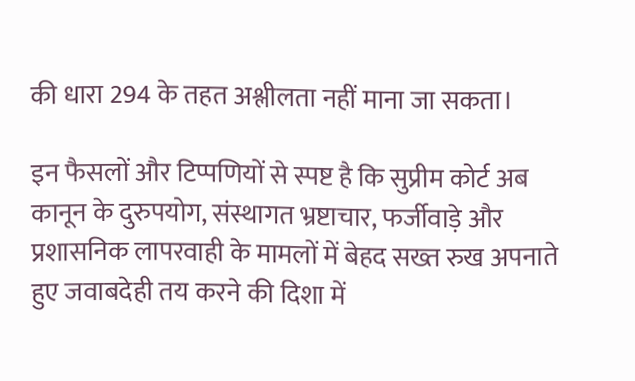की धारा 294 के तहत अश्लीलता नहीं माना जा सकता।

इन फैसलों और टिप्पणियों से स्पष्ट है कि सुप्रीम कोर्ट अब कानून के दुरुपयोग, संस्थागत भ्रष्टाचार, फर्जीवाड़े और प्रशासनिक लापरवाही के मामलों में बेहद सख्त रुख अपनाते हुए जवाबदेही तय करने की दिशा में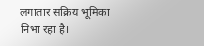लगातार सक्रिय भूमिका निभा रहा है।